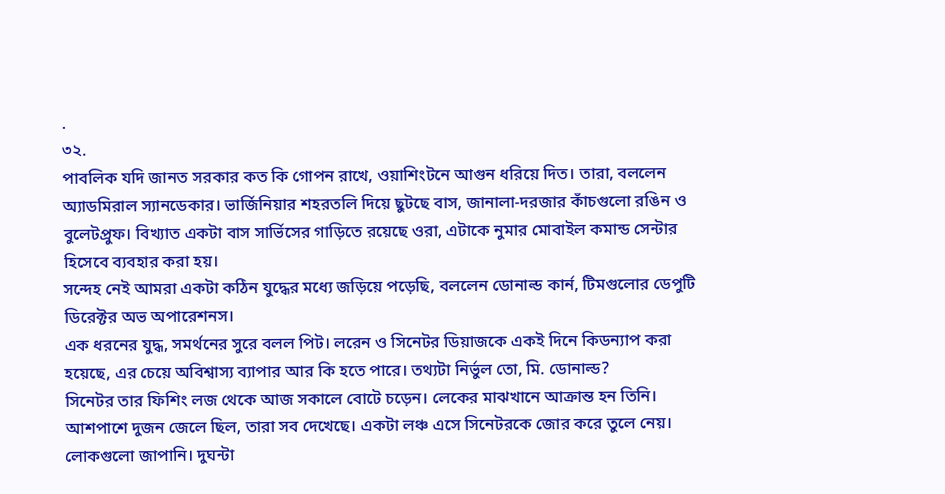.
৩২.
পাবলিক যদি জানত সরকার কত কি গোপন রাখে, ওয়াশিংটনে আগুন ধরিয়ে দিত। তারা, বললেন অ্যাডমিরাল স্যানডেকার। ভার্জিনিয়ার শহরতলি দিয়ে ছুটছে বাস, জানালা-দরজার কাঁচগুলো রঙিন ও বুলেটপ্রুফ। বিখ্যাত একটা বাস সার্ভিসের গাড়িতে রয়েছে ওরা, এটাকে নুমার মোবাইল কমান্ড সেন্টার হিসেবে ব্যবহার করা হয়।
সন্দেহ নেই আমরা একটা কঠিন যুদ্ধের মধ্যে জড়িয়ে পড়েছি, বললেন ডোনাল্ড কার্ন, টিমগুলোর ডেপুটি ডিরেক্টর অভ অপারেশনস।
এক ধরনের যুদ্ধ, সমর্থনের সুরে বলল পিট। লরেন ও সিনেটর ডিয়াজকে একই দিনে কিডন্যাপ করা হয়েছে, এর চেয়ে অবিশ্বাস্য ব্যাপার আর কি হতে পারে। তথ্যটা নির্ভুল তো, মি. ডোনাল্ড?
সিনেটর তার ফিশিং লজ থেকে আজ সকালে বোটে চড়েন। লেকের মাঝখানে আক্রান্ত হন তিনি। আশপাশে দুজন জেলে ছিল, তারা সব দেখেছে। একটা লঞ্চ এসে সিনেটরকে জোর করে তুলে নেয়। লোকগুলো জাপানি। দুঘন্টা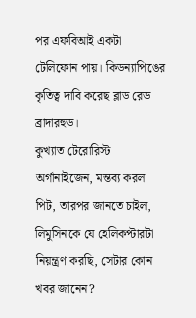পর এফবিআই একটা টেলিফোন পায়। কিডন্যাপিঙের কৃতিত্ব দাবি করেছ ব্লাড রেড ব্রাদারহুড।
কুখ্যাত টেরোরিস্ট অর্গানাইজেন, মন্তব্য করল পিট, তারপর জানতে চাইল, লিমুসিনকে যে হেলিকপ্টারটা নিয়ন্ত্রণ করছি, সেটার কোন খবর জানেন?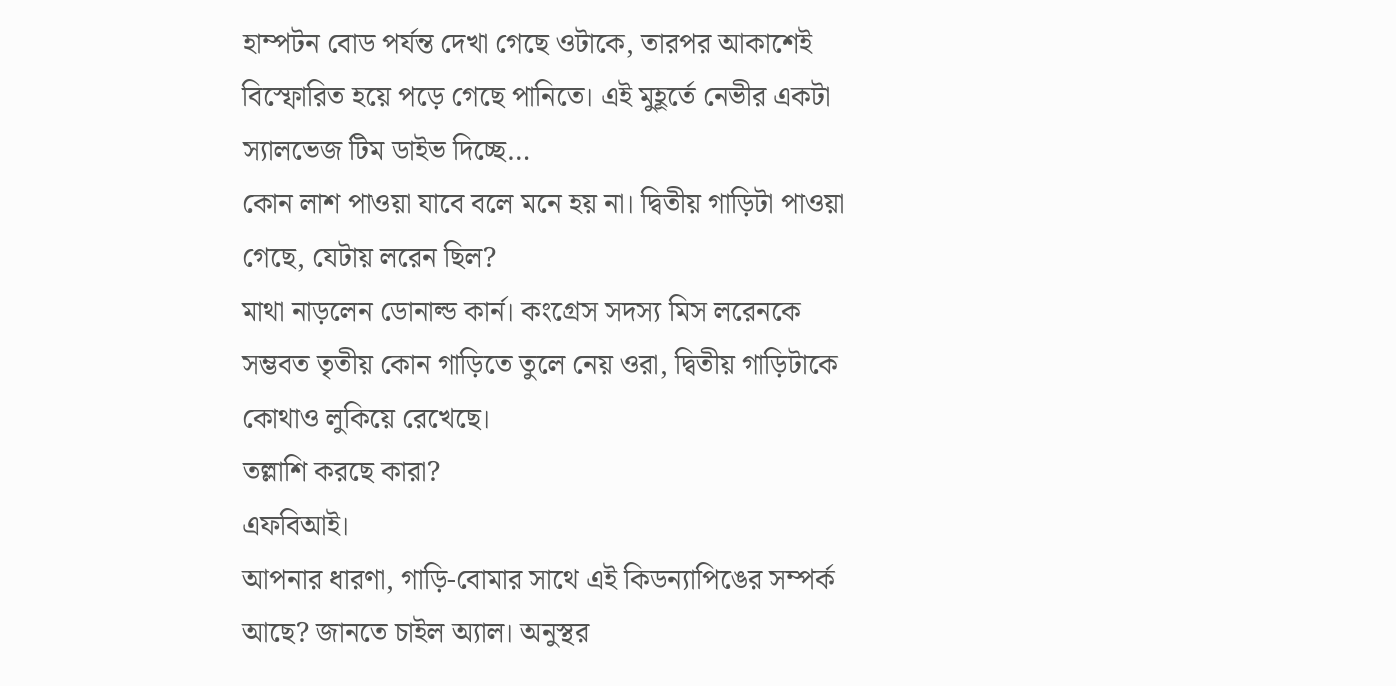হাম্পটন বোড পর্যন্ত দেখা গেছে ওটাকে, তারপর আকাশেই বিস্ফোরিত হয়ে পড়ে গেছে পানিতে। এই মুহূর্তে নেভীর একটা স্যালভেজ টিম ডাইভ দিচ্ছে…
কোন লাশ পাওয়া যাবে বলে মনে হয় না। দ্বিতীয় গাড়িটা পাওয়া গেছে, যেটায় লরেন ছিল?
মাথা নাড়লেন ডোনাল্ড কার্ন। কংগ্রেস সদস্য মিস লরেনকে সম্ভবত তৃতীয় কোন গাড়িতে তুলে নেয় ওরা, দ্বিতীয় গাড়িটাকে কোথাও লুকিয়ে রেখেছে।
তল্লাশি করছে কারা?
এফবিআই।
আপনার ধারণা, গাড়ি-বোমার সাথে এই কিডন্যাপিঙের সম্পর্ক আছে? জানতে চাইল অ্যাল। অনুস্থর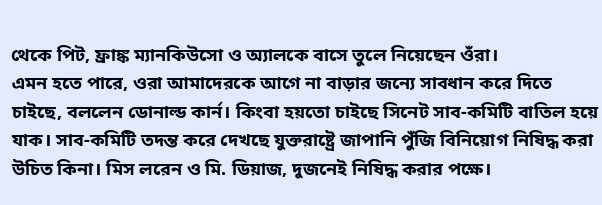থেকে পিট, ফ্রাঙ্ক ম্যানকিউসো ও অ্যালকে বাসে তুলে নিয়েছেন ওঁরা।
এমন হতে পারে, ওরা আমাদেরকে আগে না বাড়ার জন্যে সাবধান করে দিতে চাইছে, বললেন ডোনাল্ড কার্ন। কিংবা হয়তো চাইছে সিনেট সাব-কমিটি বাতিল হয়ে যাক। সাব-কমিটি তদন্ত করে দেখছে যুক্তরাষ্ট্রে জাপানি পুঁজি বিনিয়োগ নিষিদ্ধ করা উচিত কিনা। মিস লরেন ও মি. ডিয়াজ, দুজনেই নিষিদ্ধ করার পক্ষে।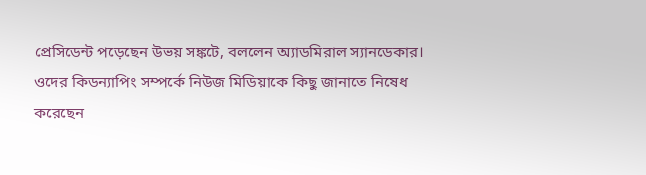প্রেসিডেন্ট পড়েছেন উভয় সঙ্কটে, বললেন অ্যাডমিরাল স্যানডেকার। ওদের কিডন্যাপিং সম্পর্কে নিউজ মিডিয়াকে কিছু জানাতে নিষেধ করেছেন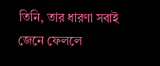তিনি, তার ধারণা সবাই জেনে ফেললে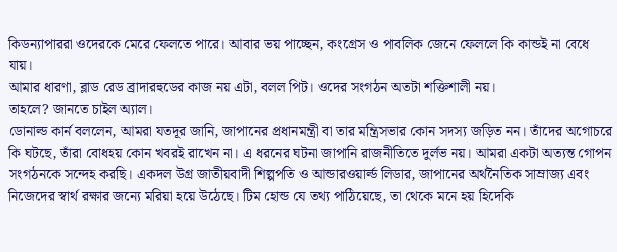কিডন্যাপাররা ওদেরকে মেরে ফেলতে পারে। আবার ভয় পাচ্ছেন, কংগ্রেস ও পাবলিক জেনে ফেললে কি কান্ডই না বেধে যায়।
আমার ধারণা, ব্লাড রেড ব্রাদারহুডের কাজ নয় এটা, বলল পিট। ওদের সংগঠন অতটা শক্তিশালী নয়।
তাহলে? জানতে চাইল অ্যাল।
ডোনাল্ড কার্ন বললেন, আমরা যতদূর জানি, জাপানের প্রধানমন্ত্রী বা তার মন্ত্রিসভার কোন সদস্য জড়িত নন। তাঁদের অগোচরে কি ঘটছে, তাঁরা বোধহয় কোন খবরই রাখেন না। এ ধরনের ঘটনা জাপানি রাজনীতিতে দুর্লভ নয়। আমরা একটা অত্যন্ত গোপন সংগঠনকে সন্দেহ করছি। একদল উগ্র জাতীয়বাদী শিল্পপতি ও আন্ডারওয়ার্ল্ড লিডার, জাপানের অর্থনৈতিক সাম্রাজ্য এবং নিজেদের স্বার্থ রক্ষার জন্যে মরিয়া হয়ে উঠেছে। টিম হোন্ড যে তথ্য পাঠিয়েছে, তা থেকে মনে হয় হিদেকি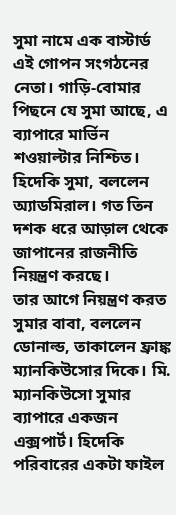সুমা নামে এক বাস্টার্ড এই গোপন সংগঠনের নেতা। গাড়ি-বোমার পিছনে যে সুমা আছে, এ ব্যাপারে মার্ভিন শওয়াল্টার নিশ্চিত।
হিদেকি সুমা, বললেন অ্যাডমিরাল। গত তিন দশক ধরে আড়াল থেকে জাপানের রাজনীতি নিয়ন্ত্রণ করছে।
তার আগে নিয়ন্ত্রণ করত সুমার বাবা, বললেন ডোনাল্ড, তাকালেন ফ্রাঙ্ক ম্যানকিউসোর দিকে। মি. ম্যানকিউসো সুমার ব্যাপারে একজন এক্সপার্ট। হিদেকি পরিবারের একটা ফাইল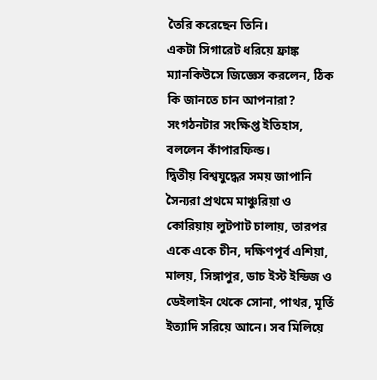তৈরি করেছেন তিনি।
একটা সিগারেট ধরিয়ে ফ্রাঙ্ক ম্যানকিউসে জিজ্ঞেস করলেন, ঠিক কি জানতে চান আপনারা?
সংগঠনটার সংক্ষিপ্ত ইতিহাস, বললেন কাঁপারফিল্ড।
দ্বিতীয় বিশ্বযুদ্ধের সময় জাপানি সৈন্যরা প্রথমে মাঞ্চুরিয়া ও কোরিয়ায় লুটপাট চালায়, তারপর একে একে চীন, দক্ষিণপূর্ব এশিয়া, মালয়, সিঙ্গাপুর, ডাচ ইস্ট ইন্ডিজ ও ডেইলাইন থেকে সোনা, পাথর, মূর্তি ইত্যাদি সরিয়ে আনে। সব মিলিয়ে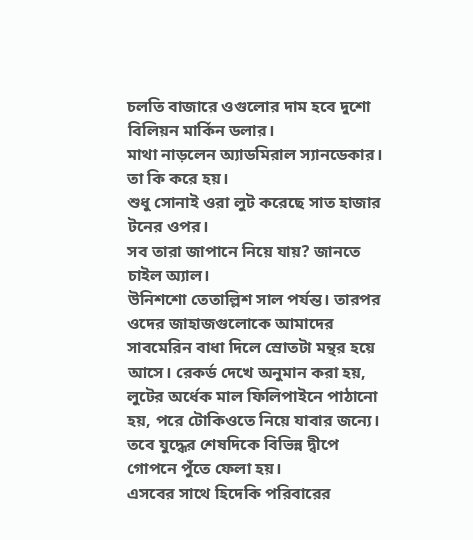চলতি বাজারে ওগুলোর দাম হবে দুশো বিলিয়ন মার্কিন ডলার।
মাথা নাড়লেন অ্যাডমিরাল স্যানডেকার। তা কি করে হয়।
শুধু সোনাই ওরা লুট করেছে সাত হাজার টনের ওপর।
সব তারা জাপানে নিয়ে যায়? জানতে চাইল অ্যাল।
উনিশশো তেতাল্লিশ সাল পর্যন্ত। তারপর ওদের জাহাজগুলোকে আমাদের সাবমেরিন বাধা দিলে স্রোতটা মন্থর হয়ে আসে। রেকর্ড দেখে অনুমান করা হয়, লুটের অর্ধেক মাল ফিলিপাইনে পাঠানো হয়, পরে টোকিওতে নিয়ে যাবার জন্যে। তবে যুদ্ধের শেষদিকে বিভিন্ন দ্বীপে গোপনে পুঁতে ফেলা হয়।
এসবের সাথে হিদেকি পরিবারের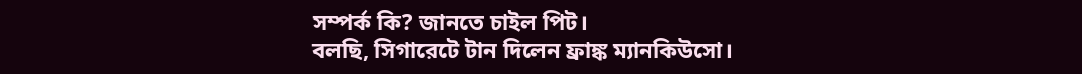সম্পর্ক কি? জানতে চাইল পিট।
বলছি, সিগারেটে টান দিলেন ফ্রাঙ্ক ম্যানকিউসো।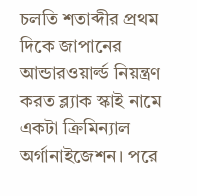চলতি শতাব্দীর প্রথম দিকে জাপানের আন্ডারওয়ার্ল্ড নিয়ন্ত্রণ করত ব্ল্যাক স্কাই নামে একটা ক্রিমিন্যাল অর্গানাইজেশন। পরে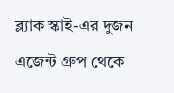ব্ল্যাক স্কাই-এর দুজন এজেন্ট গ্রুপ থেকে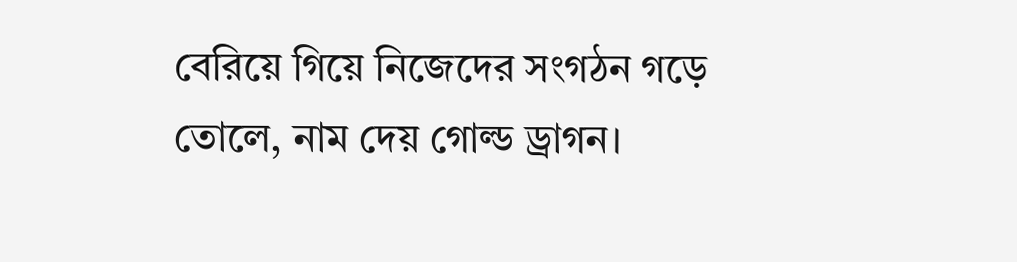বেরিয়ে গিয়ে নিজেদের সংগঠন গড়ে তোলে, নাম দেয় গোল্ড ড্রাগন।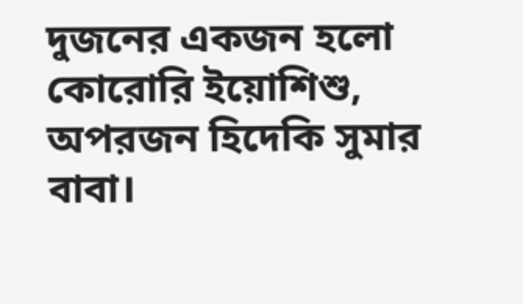দুজনের একজন হলো কোরোরি ইয়োশিশু, অপরজন হিদেকি সুমার বাবা।